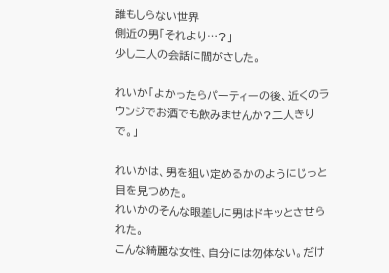誰もしらない世界
側近の男「それより…?」
少し二人の会話に間がさした。

れいか「よかったらパーティーの後、近くのラウンジでお酒でも飲みませんか?二人きりで。」

れいかは、男を狙い定めるかのようにじっと目を見つめた。
れいかのそんな眼差しに男はドキッとさせられた。
こんな綺麗な女性、自分には勿体ない。だけ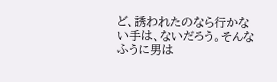ど、誘われたのなら行かない手は、ないだろう。そんなふうに男は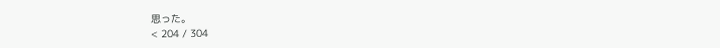思った。
< 204 / 304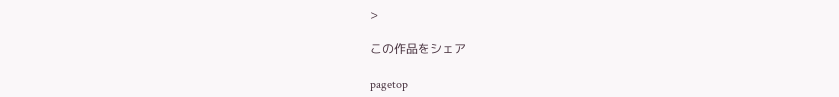>

この作品をシェア

pagetop